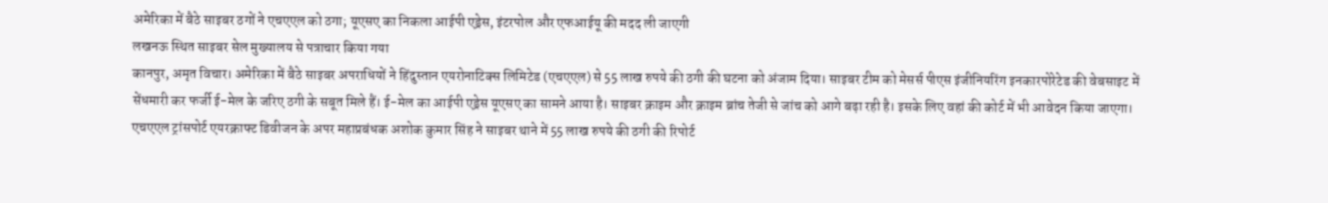अमेरिका में बैठे साइबर ठगों ने एचएएल को ठगा; यूएसए का निकला आईपी एड्रेस, इंटरपोल और एफआईयू की मदद ली जाएगी
लखनऊ स्थित साइबर सेल मुख्यालय से पत्राचार किया गया
कानपुर, अमृत विचार। अमेरिका में बैठे साइबर अपराधियों ने हिंदुस्तान एयरोनाटिक्स लिमिटेड (एचएएल) से 55 लाख रुपये की ठगी की घटना को अंजाम दिया। साइबर टीम को मेसर्स पीएस इंजीनियरिंग इनकारपोरेटेड की वेबसाइट में सेंधमारी कर फर्जी ई-मेल के जरिए ठगी के सबूत मिले हैं। ई-मेल का आईपी एड्रेस यूएसए का सामने आया है। साइबर क्राइम और क्राइम ब्रांच तेजी से जांच को आगे बढ़ा रही है। इसके लिए वहां की कोर्ट में भी आवेदन किया जाएगा।
एचएएल ट्रांसपोर्ट एयरक्राफ्ट डिवीजन के अपर महाप्रबंधक अशोक कुमार सिंह ने साइबर थाने में 55 लाख रुपये की ठगी की रिपोर्ट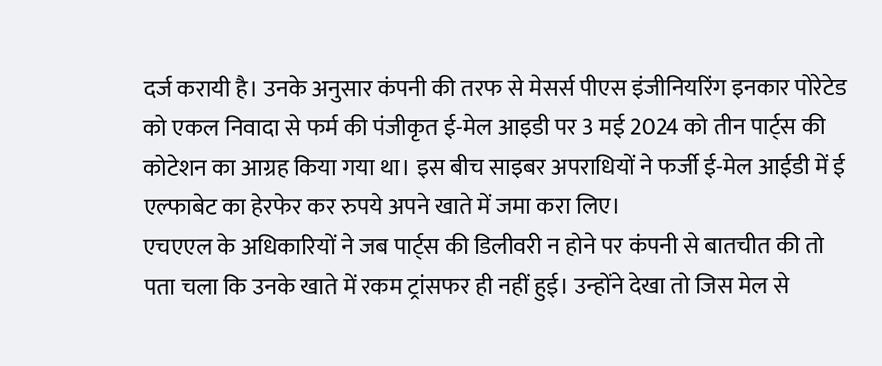दर्ज करायी है। उनके अनुसार कंपनी की तरफ से मेसर्स पीएस इंजीनियरिंग इनकार पोरेटेड को एकल निवादा से फर्म की पंजीकृत ई-मेल आइडी पर 3 मई 2024 को तीन पार्ट्स की कोटेशन का आग्रह किया गया था। इस बीच साइबर अपराधियों ने फर्जी ई-मेल आईडी में ई एल्फाबेट का हेरफेर कर रुपये अपने खाते में जमा करा लिए।
एचएएल के अधिकारियों ने जब पार्ट्स की डिलीवरी न होने पर कंपनी से बातचीत की तो पता चला कि उनके खाते में रकम ट्रांसफर ही नहीं हुई। उन्होंने देखा तो जिस मेल से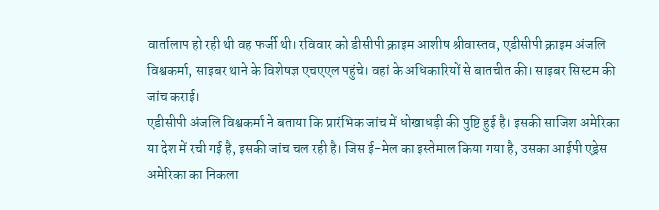वार्तालाप हो रही थी वह फर्जी थी। रविवार को डीसीपी क्राइम आशीष श्रीवास्तव, एडीसीपी क्राइम अंजलि विश्वकर्मा, साइबर थाने के विशेषज्ञ एचएएल पहुंचे। वहां के अधिकारियों से बातचीत की। साइबर सिस्टम की जांच कराई।
एडीसीपी अंजलि विश्वकर्मा ने बताया कि प्रारंभिक जांच में धोखाधड़ी की पुष्टि हुई है। इसकी साजिश अमेरिका या देश में रची गई है, इसकी जांच चल रही है। जिस ई-मेल का इस्तेमाल किया गया है, उसका आईपी एड्रेस अमेरिका का निकला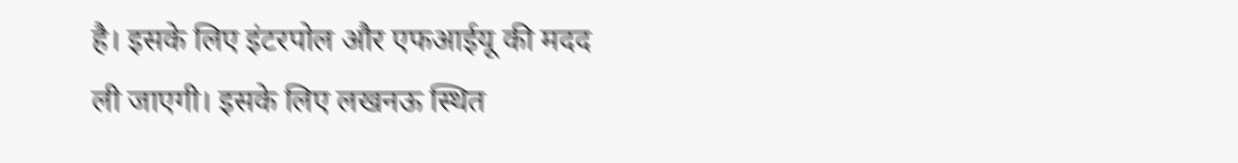है। इसके लिए इंटरपोल और एफआईयू की मदद ली जाएगी। इसके लिए लखनऊ स्थित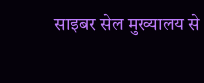साइबर सेल मुख्यालय से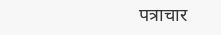पत्राचार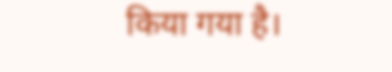किया गया है।